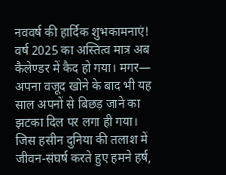नववर्ष की हार्दिक शुभकामनाएं!
वर्ष 2025 का अस्तित्व मात्र अब कैलेण्डर में कैद हो गया। मगर— अपना वजूद खोने के बाद भी यह साल अपनों से बिछड़ जाने का झटका दिल पर लगा ही गया। जिस हसीन दुनिया की तलाश में जीवन-संघर्ष करते हुए हमने हर्ष,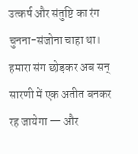उत्कर्ष और संतुष्टि का रंग चुनना-संजोना चाहा था। हमारा संग छोड़कर अब सन् सारणी में एक अतीत बनकर रह जायेगा — और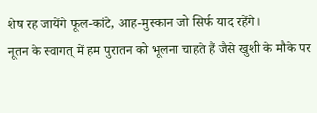शेष रह जायेंगे फूल-कांटे, आह-मुस्कान जो सिर्फ याद रहेंगे।
नूतन के स्वागत् में हम पुरातन को भूलना चाहते हैं जैसे खुशी के मौके पर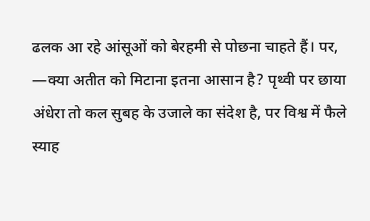ढलक आ रहे आंसूओं को बेरहमी से पोछना चाहते हैं। पर, —क्या अतीत को मिटाना इतना आसान है? पृथ्वी पर छाया अंधेरा तो कल सुबह के उजाले का संदेश है, पर विश्व में फैले स्याह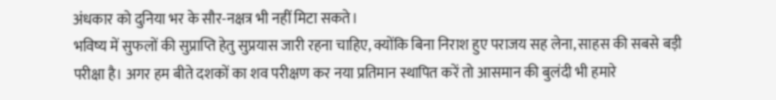अंधकार को दुनिया भर के सौर-नक्षत्र भी नहीं मिटा सकते।
भविष्य में सुफलों की सुप्राप्ति हेतु सुप्रयास जारी रहना चाहिए, क्योंकि बिना निराश हुए पराजय सह लेना, साहस की सबसे बड़ी परीक्षा है। अगर हम बीते दशकों का शव परीक्षण कर नया प्रतिमान स्थापित करें तो आसमान की बुलंदी भी हमारे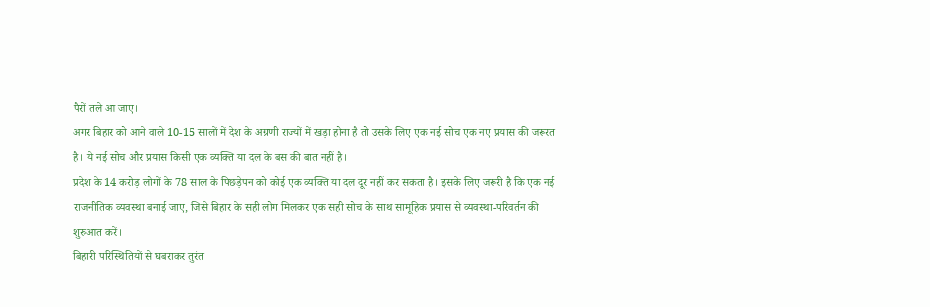पैरों तले आ जाए।
अगर बिहार को आने वाले 10-15 सालों में देश के अग्रणी राज्यों में खड़ा होना है तो उसके लिए एक नई सोच एक नए प्रयास की जरूरत है। ये नई सोच और प्रयास किसी एक व्यक्ति या दल के बस की बात नहीं है।
प्रदेश के 14 करोड़ लोगों के 78 साल के पिछड़ेपन को कोई एक व्यक्ति या दल दूर नहीं कर सकता है। इसके लिए जरूरी है कि एक नई राजनीतिक व्यवस्था बनाई जाए, जिसे बिहार के सही लोग मिलकर एक सही सोच के साथ सामूहिक प्रयास से व्यवस्था-परिवर्तन की शुरुआत करें।
बिहारी परिस्थितियों से घबराकर तुरंत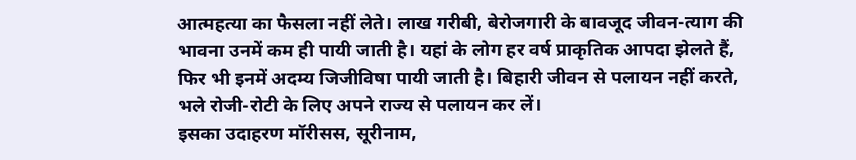आत्महत्या का फैसला नहीं लेते। लाख गरीबी, बेरोजगारी के बावजूद जीवन-त्याग की भावना उनमें कम ही पायी जाती है। यहां के लोग हर वर्ष प्राकृतिक आपदा झेलते हैं, फिर भी इनमें अदम्य जिजीविषा पायी जाती है। बिहारी जीवन से पलायन नहीं करते, भले रोजी-रोटी के लिए अपने राज्य से पलायन कर लें।
इसका उदाहरण मॉरीसस, सूरीनाम,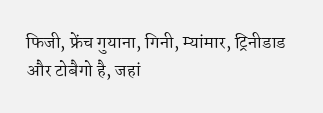फिजी, फ्रेंच गुयाना, गिनी, म्यांमार, ट्रिनीडाड और टोबैगो है, जहां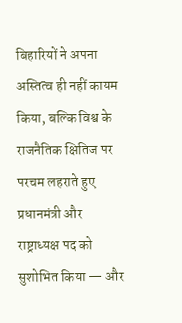बिहारियों ने अपना अस्तित्व ही नहीं कायम किया, बल्कि विश्व के राजनैतिक क्षितिज पर परचम लहराते हुए प्रधानमंत्री और राष्ट्राध्यक्ष पद को सुशोभित किया — और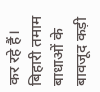कर रहे हैं। बिहारी तमाम बाधाओं के बावजूद कड़ी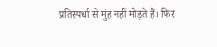प्रतिस्पर्धा से मुंह नहीं मोड़ते हैं। फिर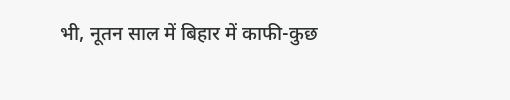भी, नूतन साल में बिहार में काफी-कुछ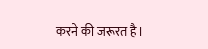करने की जरूरत है।